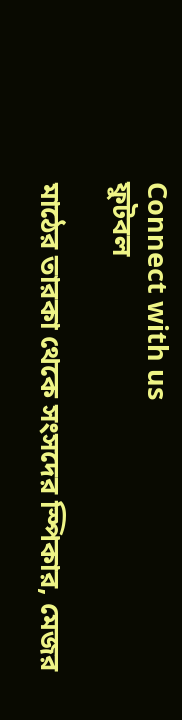Connect with us
ফুটবল

মাঠের তারকা থেকে সংসদের স্পিকার, মেজর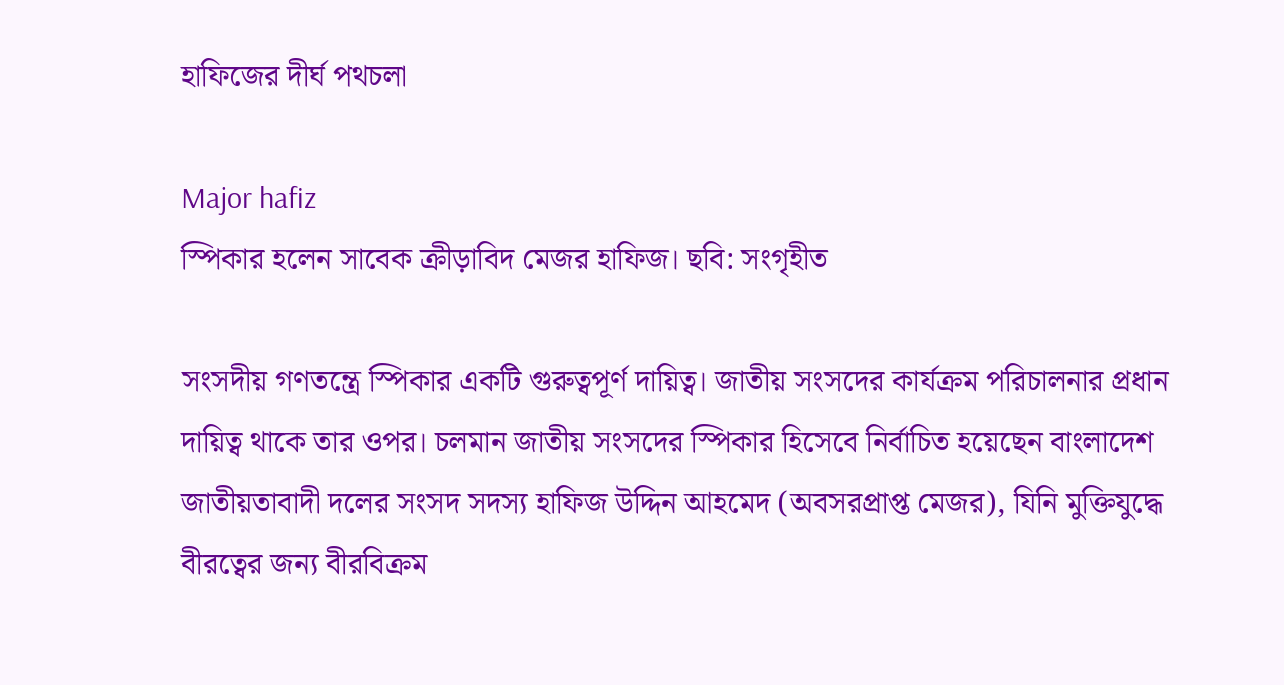হাফিজের দীর্ঘ পথচলা

Major hafiz
স্পিকার হলেন সাবেক ক্রীড়াবিদ মেজর হাফিজ। ছবি: সংগৃহীত

সংসদীয় গণতন্ত্রে স্পিকার একটি গুরুত্বপূর্ণ দায়িত্ব। জাতীয় সংসদের কার্যক্রম পরিচালনার প্রধান দায়িত্ব থাকে তার ওপর। চলমান জাতীয় সংসদের স্পিকার হিসেবে নির্বাচিত হয়েছেন বাংলাদেশ জাতীয়তাবাদী দলের সংসদ সদস্য হাফিজ উদ্দিন আহমেদ (অবসরপ্রাপ্ত মেজর), যিনি মুক্তিযুদ্ধে বীরত্বের জন্য বীরবিক্রম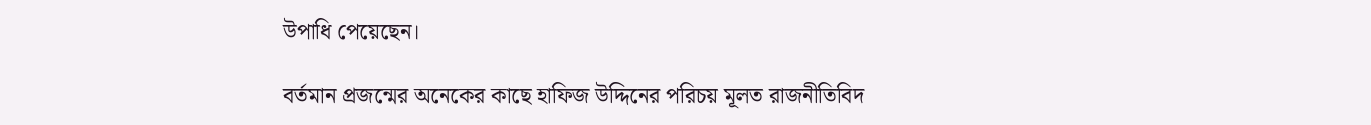উপাধি পেয়েছেন।

বর্তমান প্রজন্মের অনেকের কাছে হাফিজ উদ্দিনের পরিচয় মূলত রাজনীতিবিদ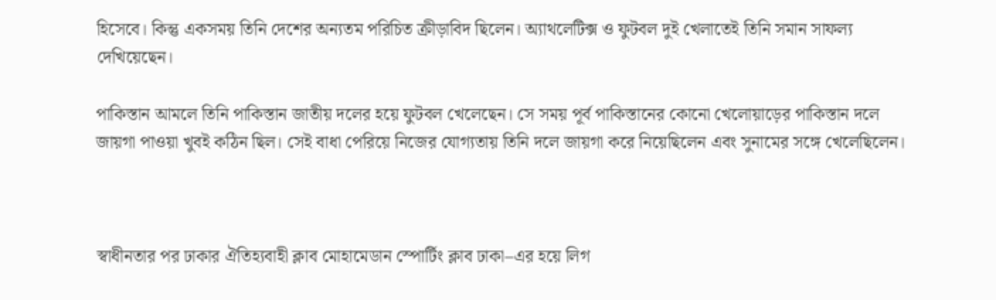হিসেবে। কিন্তু একসময় তিনি দেশের অন্যতম পরিচিত ক্রীড়াবিদ ছিলেন। অ্যাথলেটিক্স ও ফুটবল দুই খেলাতেই তিনি সমান সাফল্য দেখিয়েছেন।

পাকিস্তান আমলে তিনি পাকিস্তান জাতীয় দলের হয়ে ফুটবল খেলেছেন। সে সময় পূর্ব পাকিস্তানের কোনো খেলোয়াড়ের পাকিস্তান দলে জায়গা পাওয়া খুবই কঠিন ছিল। সেই বাধা পেরিয়ে নিজের যোগ্যতায় তিনি দলে জায়গা করে নিয়েছিলেন এবং সুনামের সঙ্গে খেলেছিলেন।



স্বাধীনতার পর ঢাকার ঐতিহ্যবাহী ক্লাব মোহামেডান স্পোর্টিং ক্লাব ঢাকা–এর হয়ে লিগ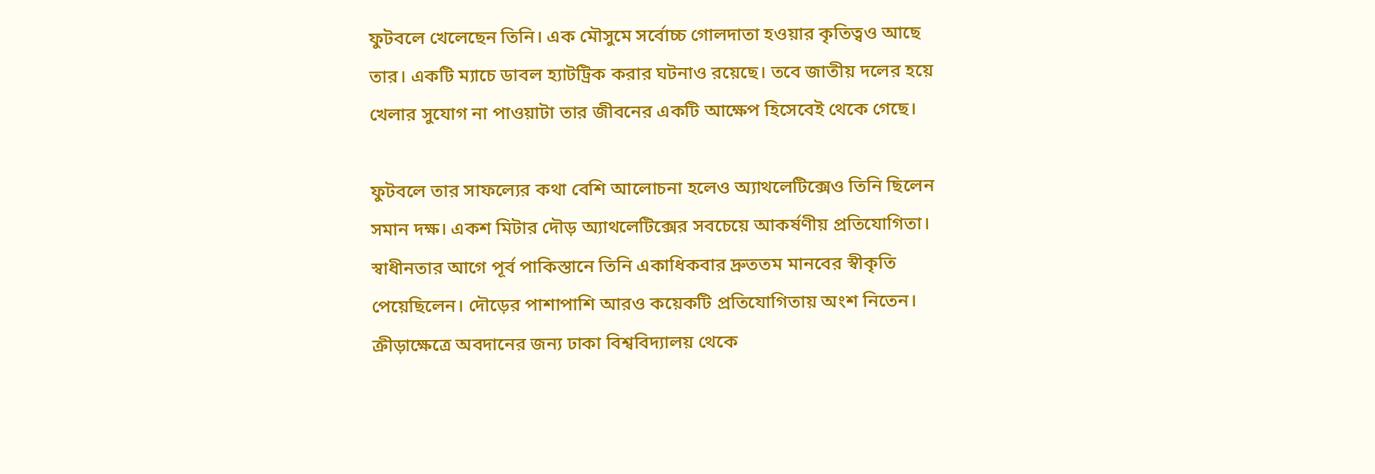ফুটবলে খেলেছেন তিনি। এক মৌসুমে সর্বোচ্চ গোলদাতা হওয়ার কৃতিত্বও আছে তার। একটি ম্যাচে ডাবল হ্যাটট্রিক করার ঘটনাও রয়েছে। তবে জাতীয় দলের হয়ে খেলার সুযোগ না পাওয়াটা তার জীবনের একটি আক্ষেপ হিসেবেই থেকে গেছে।

ফুটবলে তার সাফল্যের কথা বেশি আলোচনা হলেও অ্যাথলেটিক্সেও তিনি ছিলেন সমান দক্ষ। একশ মিটার দৌড় অ্যাথলেটিক্সের সবচেয়ে আকর্ষণীয় প্রতিযোগিতা। স্বাধীনতার আগে পূর্ব পাকিস্তানে তিনি একাধিকবার দ্রুততম মানবের স্বীকৃতি পেয়েছিলেন। দৌড়ের পাশাপাশি আরও কয়েকটি প্রতিযোগিতায় অংশ নিতেন। ক্রীড়াক্ষেত্রে অবদানের জন্য ঢাকা বিশ্ববিদ্যালয় থেকে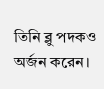তিনি ব্লু পদকও অর্জন করেন।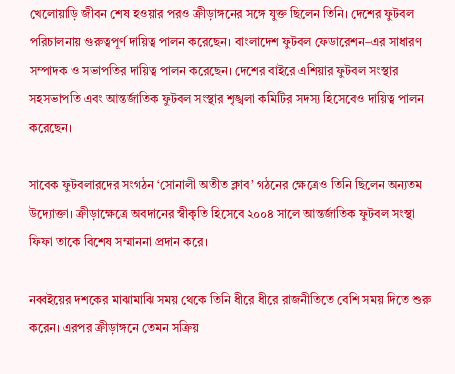খেলোয়াড়ি জীবন শেষ হওয়ার পরও ক্রীড়াঙ্গনের সঙ্গে যুক্ত ছিলেন তিনি। দেশের ফুটবল পরিচালনায় গুরুত্বপূর্ণ দায়িত্ব পালন করেছেন। বাংলাদেশ ফুটবল ফেডারেশন–এর সাধারণ সম্পাদক ও সভাপতির দায়িত্ব পালন করেছেন। দেশের বাইরে এশিয়ার ফুটবল সংস্থার সহসভাপতি এবং আন্তর্জাতিক ফুটবল সংস্থার শৃঙ্খলা কমিটির সদস্য হিসেবেও দায়িত্ব পালন করেছেন।

সাবেক ফুটবলারদের সংগঠন ‘সোনালী অতীত ক্লাব’ গঠনের ক্ষেত্রেও তিনি ছিলেন অন্যতম উদ্যোক্তা। ক্রীড়াক্ষেত্রে অবদানের স্বীকৃতি হিসেবে ২০০৪ সালে আন্তর্জাতিক ফুটবল সংস্থা ফিফা তাকে বিশেষ সম্মাননা প্রদান করে।

নব্বইয়ের দশকের মাঝামাঝি সময় থেকে তিনি ধীরে ধীরে রাজনীতিতে বেশি সময় দিতে শুরু করেন। এরপর ক্রীড়াঙ্গনে তেমন সক্রিয়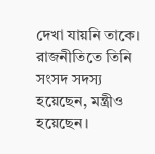দেখা যায়নি তাকে। রাজনীতিতে তিনি সংসদ সদস্য হয়েছেন, মন্ত্রীও হয়েছেন।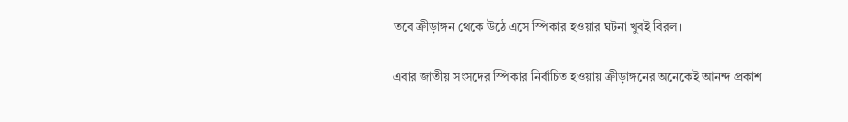তবে ক্রীড়াঙ্গন থেকে উঠে এসে স্পিকার হওয়ার ঘটনা খুবই বিরল।

এবার জাতীয় সংসদের স্পিকার নির্বাচিত হওয়ায় ক্রীড়াঙ্গনের অনেকেই আনন্দ প্রকাশ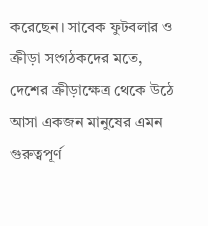করেছেন। সাবেক ফুটবলার ও ক্রীড়া সংগঠকদের মতে, দেশের ক্রীড়াক্ষেত্র থেকে উঠে আসা একজন মানুষের এমন গুরুত্বপূর্ণ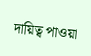দায়িত্ব পাওয়া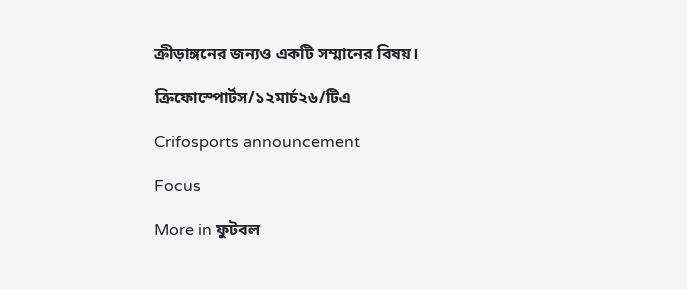ক্রীড়াঙ্গনের জন্যও একটি সম্মানের বিষয়।

ক্রিফোস্পোর্টস/১২মার্চ২৬/টিএ

Crifosports announcement

Focus

More in ফুটবল